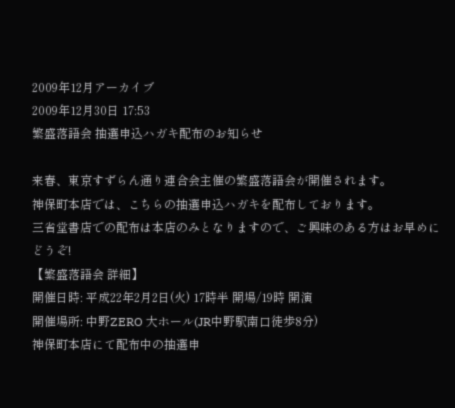2009年12月アーカイブ
2009年12月30日 17:53
繁盛落語会 抽選申込ハガキ配布のお知らせ

来春、東京すずらん通り連合会主催の繁盛落語会が開催されます。
神保町本店では、こちらの抽選申込ハガキを配布しております。
三省堂書店での配布は本店のみとなりますので、ご興味のある方はお早めにどうぞ!
【繁盛落語会 詳細】
開催日時: 平成22年2月2日(火) 17時半 開場/19時 開演
開催場所: 中野ZERO 大ホール(JR中野駅南口徒歩8分)
神保町本店にて配布中の抽選申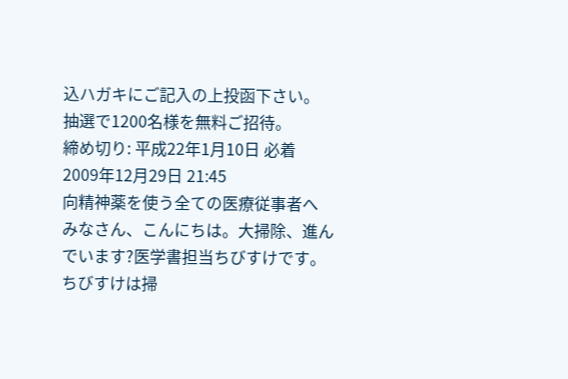込ハガキにご記入の上投函下さい。
抽選で1200名様を無料ご招待。
締め切り: 平成22年1月10日 必着
2009年12月29日 21:45
向精神薬を使う全ての医療従事者へ
みなさん、こんにちは。大掃除、進んでいます?医学書担当ちびすけです。
ちびすけは掃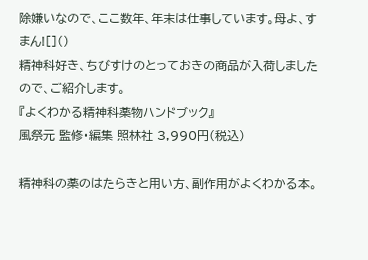除嫌いなので、ここ数年、年末は仕事しています。母よ、すまん![]()
精神科好き、ちびすけのとっておきの商品が入荷しましたので、ご紹介します。
『よくわかる精神科薬物ハンドブック』
風祭元 監修・編集 照林社 3,990円(税込)

精神科の薬のはたらきと用い方、副作用がよくわかる本。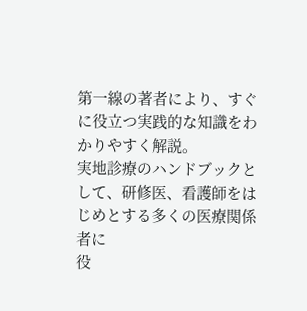第一線の著者により、すぐに役立つ実践的な知識をわかりやすく解説。
実地診療のハンドブックとして、研修医、看護師をはじめとする多くの医療関係者に
役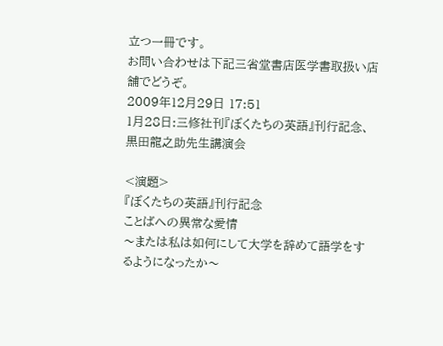立つ一冊です。
お問い合わせは下記三省堂書店医学書取扱い店舗でどうぞ。
2009年12月29日 17:51
1月28日:三修社刊『ぼくたちの英語』刊行記念、黒田龍之助先生講演会

<演題>
『ぼくたちの英語』刊行記念
ことばへの異常な愛情
〜または私は如何にして大学を辞めて語学をするようになったか〜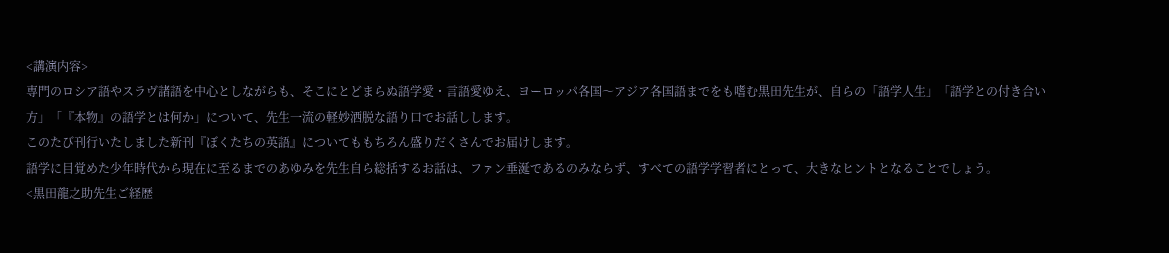<講演内容>
専門のロシア語やスラヴ諸語を中心としながらも、そこにとどまらぬ語学愛・言語愛ゆえ、ヨーロッパ各国〜アジア各国語までをも嗜む黒田先生が、自らの「語学人生」「語学との付き合い方」「『本物』の語学とは何か」について、先生一流の軽妙洒脱な語り口でお話しします。
このたび刊行いたしました新刊『ぼくたちの英語』についてももちろん盛りだくさんでお届けします。
語学に目覚めた少年時代から現在に至るまでのあゆみを先生自ら総括するお話は、ファン垂涎であるのみならず、すべての語学学習者にとって、大きなヒントとなることでしょう。
<黒田龍之助先生ご経歴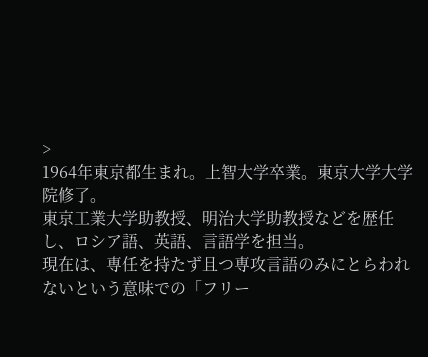>
1964年東京都生まれ。上智大学卒業。東京大学大学院修了。
東京工業大学助教授、明治大学助教授などを歴任し、ロシア語、英語、言語学を担当。
現在は、専任を持たず且つ専攻言語のみにとらわれないという意味での「フリー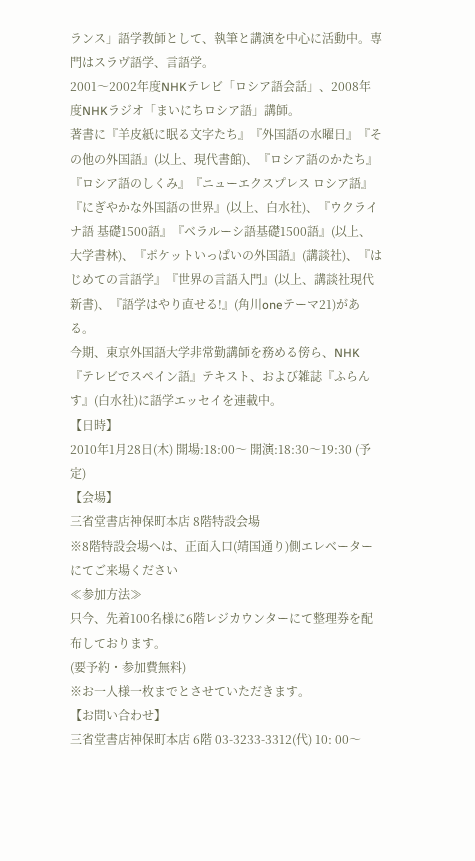ランス」語学教師として、執筆と講演を中心に活動中。専門はスラヴ語学、言語学。
2001〜2002年度NHKテレビ「ロシア語会話」、2008年度NHKラジオ「まいにちロシア語」講師。
著書に『羊皮紙に眠る文字たち』『外国語の水曜日』『その他の外国語』(以上、現代書館)、『ロシア語のかたち』『ロシア語のしくみ』『ニューエクスプレス ロシア語』『にぎやかな外国語の世界』(以上、白水社)、『ウクライナ語 基礎1500語』『ベラルーシ語基礎1500語』(以上、大学書林)、『ポケットいっぱいの外国語』(講談社)、『はじめての言語学』『世界の言語入門』(以上、講談社現代新書)、『語学はやり直せる!』(角川oneテーマ21)がある。
今期、東京外国語大学非常勤講師を務める傍ら、NHK『テレビでスペイン語』テキスト、および雑誌『ふらんす』(白水社)に語学エッセイを連載中。
【日時】
2010年1月28日(木) 開場:18:00〜 開演:18:30〜19:30 (予定)
【会場】
三省堂書店神保町本店 8階特設会場
※8階特設会場へは、正面入口(靖国通り)側エレベーターにてご来場ください
≪参加方法≫
只今、先着100名様に6階レジカウンターにて整理券を配布しております。
(要予約・参加費無料)
※お一人様一枚までとさせていただきます。
【お問い合わせ】
三省堂書店神保町本店 6階 03-3233-3312(代) 10: 00〜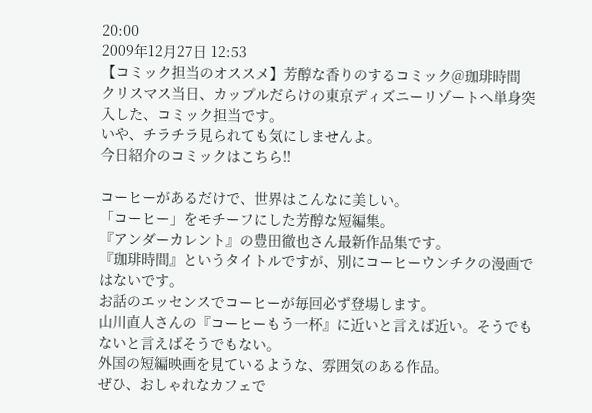20:00
2009年12月27日 12:53
【コミック担当のオススメ】芳醇な香りのするコミック@珈琲時間
クリスマス当日、カップルだらけの東京ディズニーリゾートへ単身突入した、コミック担当です。
いや、チラチラ見られても気にしませんよ。
今日紹介のコミックはこちら!!

コーヒーがあるだけで、世界はこんなに美しい。
「コーヒー」をモチーフにした芳醇な短編集。
『アンダーカレント』の豊田徹也さん最新作品集です。
『珈琲時間』というタイトルですが、別にコーヒーウンチクの漫画ではないです。
お話のエッセンスでコーヒーが毎回必ず登場します。
山川直人さんの『コーヒーもう一杯』に近いと言えば近い。そうでもないと言えばそうでもない。
外国の短編映画を見ているような、雰囲気のある作品。
ぜひ、おしゃれなカフェで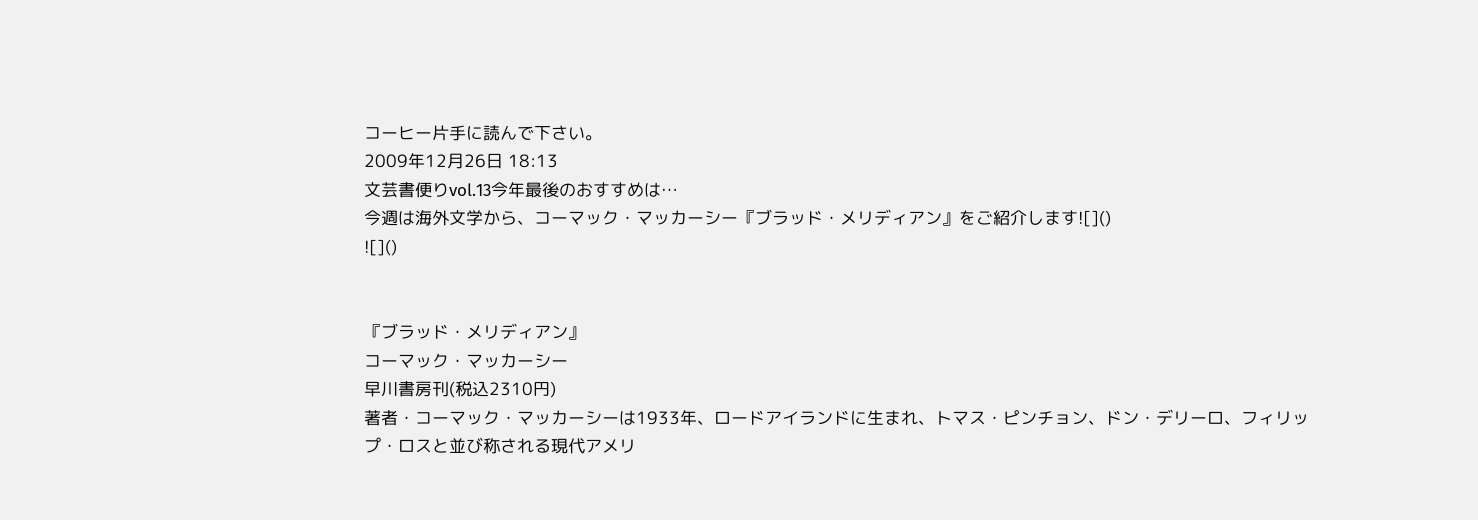コーヒー片手に読んで下さい。
2009年12月26日 18:13
文芸書便りvol.13今年最後のおすすめは…
今週は海外文学から、コーマック・マッカーシー『ブラッド・メリディアン』をご紹介します![]()
![]()


『ブラッド・メリディアン』
コーマック・マッカーシー
早川書房刊(税込2310円)
著者・コーマック・マッカーシーは1933年、ロードアイランドに生まれ、トマス・ピンチョン、ドン・デリーロ、フィリップ・ロスと並び称される現代アメリ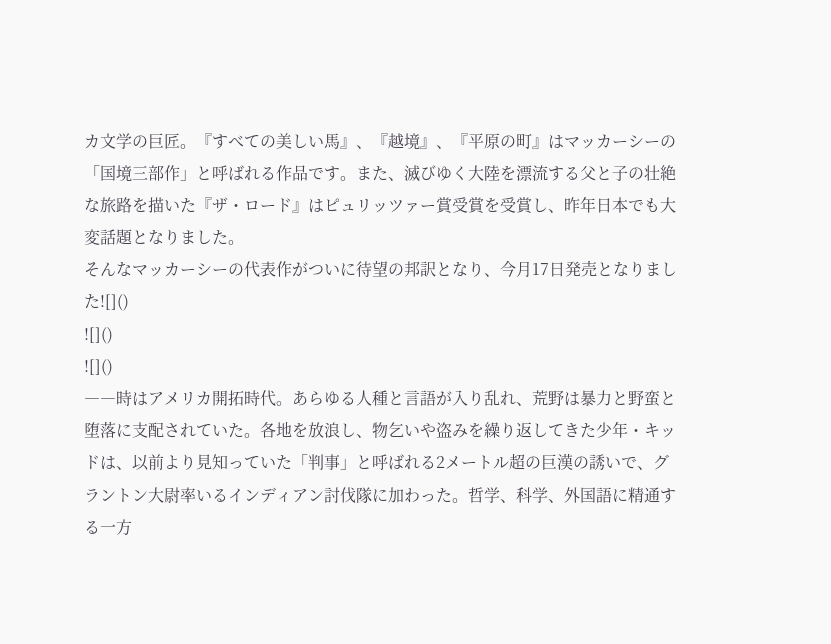カ文学の巨匠。『すべての美しい馬』、『越境』、『平原の町』はマッカーシーの「国境三部作」と呼ばれる作品です。また、滅びゆく大陸を漂流する父と子の壮絶な旅路を描いた『ザ・ロード』はピュリッツァー賞受賞を受賞し、昨年日本でも大変話題となりました。
そんなマッカーシーの代表作がついに待望の邦訳となり、今月17日発売となりました![]()
![]()
![]()
――時はアメリカ開拓時代。あらゆる人種と言語が入り乱れ、荒野は暴力と野蛮と堕落に支配されていた。各地を放浪し、物乞いや盗みを繰り返してきた少年・キッドは、以前より見知っていた「判事」と呼ばれる2メートル超の巨漢の誘いで、グラントン大尉率いるインディアン討伐隊に加わった。哲学、科学、外国語に精通する一方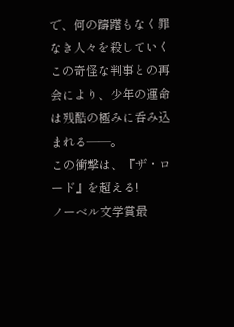で、何の躊躇もなく罪なき人々を殺していくこの奇怪な判事との再会により、少年の運命は残酷の極みに呑み込まれる――。
この衝撃は、『ザ・ロード』を超える!
ノーベル文学賞最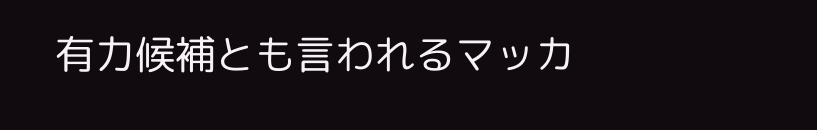有力候補とも言われるマッカ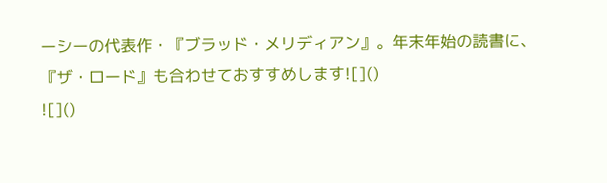ーシーの代表作・『ブラッド・メリディアン』。年末年始の読書に、『ザ・ロード』も合わせておすすめします![]()
![]()